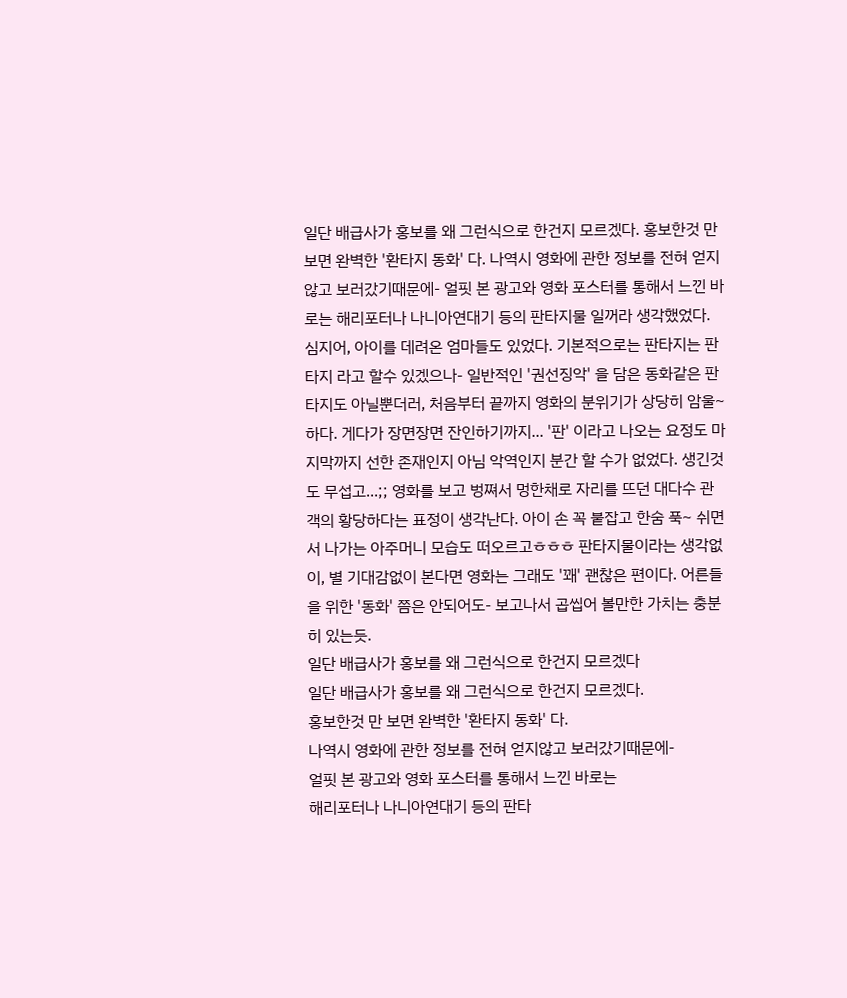일단 배급사가 홍보를 왜 그런식으로 한건지 모르겠다. 홍보한것 만 보면 완벽한 '환타지 동화' 다. 나역시 영화에 관한 정보를 전혀 얻지않고 보러갔기때문에- 얼핏 본 광고와 영화 포스터를 통해서 느낀 바로는 해리포터나 나니아연대기 등의 판타지물 일꺼라 생각했었다. 심지어, 아이를 데려온 엄마들도 있었다. 기본적으로는 판타지는 판타지 라고 할수 있겠으나- 일반적인 '권선징악' 을 담은 동화같은 판타지도 아닐뿐더러, 처음부터 끝까지 영화의 분위기가 상당히 암울~하다. 게다가 장면장면 잔인하기까지... '판' 이라고 나오는 요정도 마지막까지 선한 존재인지 아님 악역인지 분간 할 수가 없었다. 생긴것도 무섭고...;; 영화를 보고 벙쪄서 멍한채로 자리를 뜨던 대다수 관객의 황당하다는 표정이 생각난다. 아이 손 꼭 붙잡고 한숨 푹~ 쉬면서 나가는 아주머니 모습도 떠오르고ㅎㅎㅎ 판타지물이라는 생각없이, 별 기대감없이 본다면 영화는 그래도 '꽤' 괜찮은 편이다. 어른들을 위한 '동화' 쯤은 안되어도- 보고나서 곱씹어 볼만한 가치는 충분히 있는듯.
일단 배급사가 홍보를 왜 그런식으로 한건지 모르겠다
일단 배급사가 홍보를 왜 그런식으로 한건지 모르겠다.
홍보한것 만 보면 완벽한 '환타지 동화' 다.
나역시 영화에 관한 정보를 전혀 얻지않고 보러갔기때문에-
얼핏 본 광고와 영화 포스터를 통해서 느낀 바로는
해리포터나 나니아연대기 등의 판타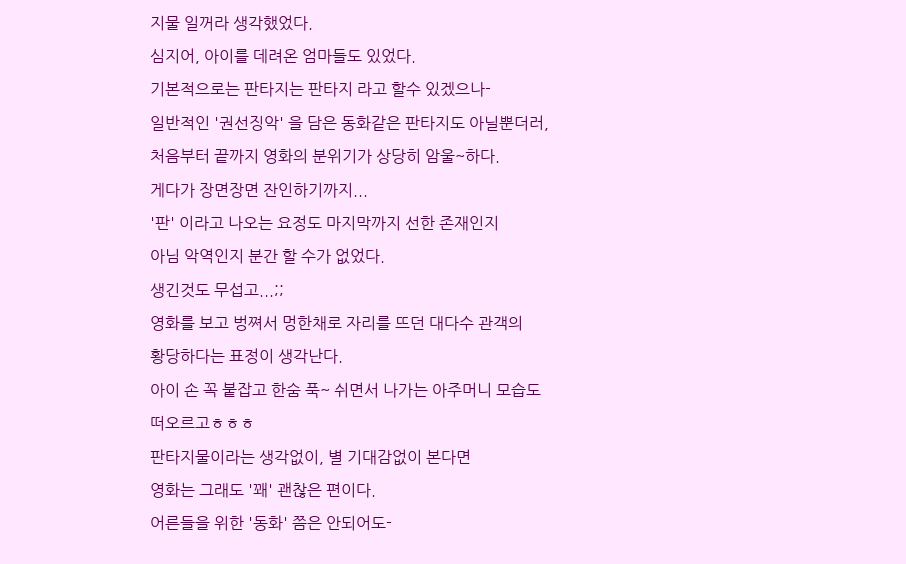지물 일꺼라 생각했었다.
심지어, 아이를 데려온 엄마들도 있었다.
기본적으로는 판타지는 판타지 라고 할수 있겠으나-
일반적인 '권선징악' 을 담은 동화같은 판타지도 아닐뿐더러,
처음부터 끝까지 영화의 분위기가 상당히 암울~하다.
게다가 장면장면 잔인하기까지...
'판' 이라고 나오는 요정도 마지막까지 선한 존재인지
아님 악역인지 분간 할 수가 없었다.
생긴것도 무섭고...;;
영화를 보고 벙쪄서 멍한채로 자리를 뜨던 대다수 관객의
황당하다는 표정이 생각난다.
아이 손 꼭 붙잡고 한숨 푹~ 쉬면서 나가는 아주머니 모습도
떠오르고ㅎㅎㅎ
판타지물이라는 생각없이, 별 기대감없이 본다면
영화는 그래도 '꽤' 괜찮은 편이다.
어른들을 위한 '동화' 쯤은 안되어도-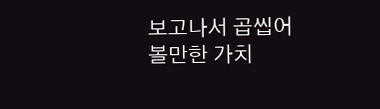보고나서 곱씹어 볼만한 가치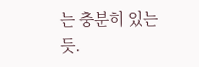는 충분히 있는듯.